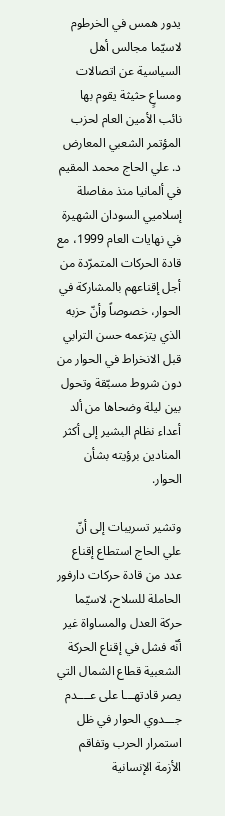يدور همس في الخرطوم لاسيّما مجالس أهل السياسية عن اتصالات ومساعٍ حثيثة يقوم بها نائب الأمين العام لحزب المؤتمر الشعبي المعارض د. علي الحاج محمد المقيم في ألمانيا منذ مفاصلة إسلاميي السودان الشهيرة في نهايات العام 1999، مع قادة الحركات المتمرّدة من أجل إقناعهم بالمشاركة في الحوار، خصوصاً وأنّ حزبه الذي يتزعمه حسن الترابي قبل الانخراط في الحوار من دون شروط مسبّقة وتحول بين ليلة وضحاها من ألد أعداء نظام البشير إلى أكثر المنادين برؤيته بشأن الحوار.

وتشير تسريبات إلى أنّ علي الحاج استطاع إقناع عدد من قادة حركات دارفور الحاملة للسلاح، لاسيّما حركة العدل والمساواة غير أنّه فشل في إقناع الحركة الشعبية قطاع الشمال التي يصر قادتهـــا على عــــدم جـــدوي الحوار في ظل استمرار الحرب وتفاقم الأزمة الإنسانية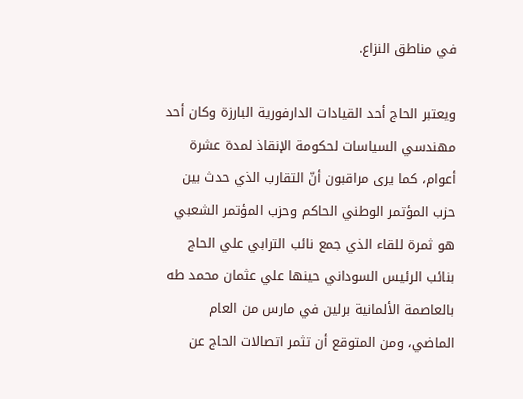في مناطق النزاع.

ويعتبر الحاج أحد القيادات الدارفورية البارزة وكان أحد مهندسي السياسات لحكومة الإنقاذ لمدة عشرة أعوام، كما يرى مراقبون أنّ التقارب الذي حدث بين حزب المؤتمر الوطني الحاكم وحزب المؤتمر الشعبي هو ثمرة للقاء الذي جمع نائب الترابي علي الحاج بنائب الرئيس السوداني حينها علي عثمان محمد طه بالعاصمة الألمانية برلين في مارس من العام الماضي، ومن المتوقع أن تثمر اتصالات الحاج عن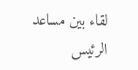لقاء بين مساعد الرئيس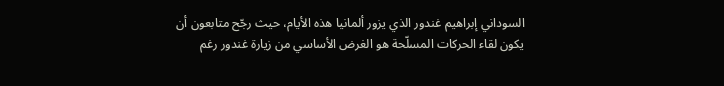السوداني إبراهيم غندور الذي يزور ألمانيا هذه الأيام، حيث رجّح متابعون أن يكون لقاء الحركات المسلّحة هو الغرض الأساسي من زيارة غندور رغم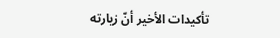تأكيدات الأخير أنّ زيارته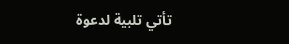تأتي تلبية لدعوة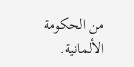من الحكومة الألمانية.